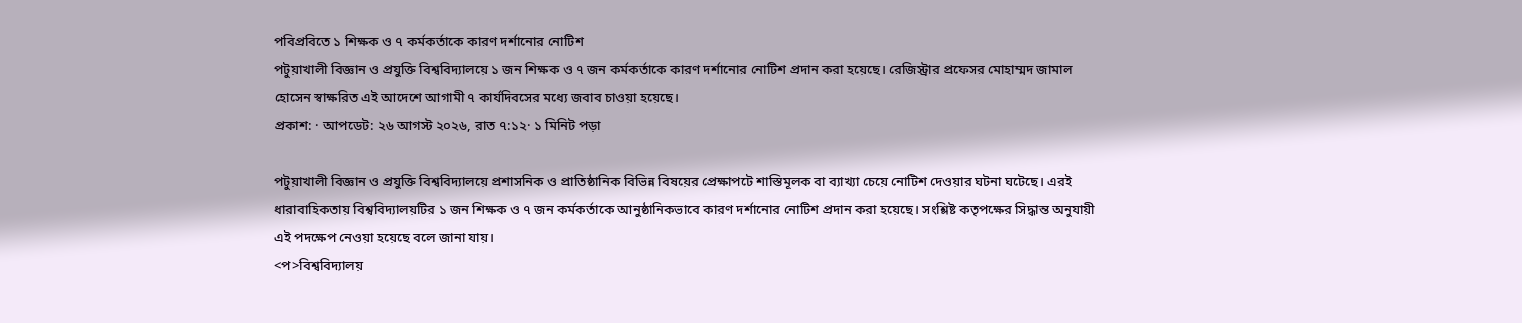পবিপ্রবিতে ১ শিক্ষক ও ৭ কর্মকর্তাকে কারণ দর্শানোর নোটিশ
পটুয়াখালী বিজ্ঞান ও প্রযুক্তি বিশ্ববিদ্যালয়ে ১ জন শিক্ষক ও ৭ জন কর্মকর্তাকে কারণ দর্শানোর নোটিশ প্রদান করা হয়েছে। রেজিস্ট্রার প্রফেসর মোহাম্মদ জামাল হোসেন স্বাক্ষরিত এই আদেশে আগামী ৭ কার্যদিবসের মধ্যে জবাব চাওয়া হয়েছে।
প্রকাশ: · আপডেট: ২৬ আগস্ট ২০২৬, রাত ৭:১২· ১ মিনিট পড়া

পটুয়াখালী বিজ্ঞান ও প্রযুক্তি বিশ্ববিদ্যালয়ে প্রশাসনিক ও প্রাতিষ্ঠানিক বিভিন্ন বিষয়ের প্রেক্ষাপটে শাস্তিমূলক বা ব্যাখ্যা চেয়ে নোটিশ দেওয়ার ঘটনা ঘটেছে। এরই ধারাবাহিকতায় বিশ্ববিদ্যালয়টির ১ জন শিক্ষক ও ৭ জন কর্মকর্তাকে আনুষ্ঠানিকভাবে কারণ দর্শানোর নোটিশ প্রদান করা হয়েছে। সংশ্লিষ্ট কতৃপক্ষের সিদ্ধান্ত অনুযায়ী এই পদক্ষেপ নেওয়া হয়েছে বলে জানা যায়।
<প>বিশ্ববিদ্যালয়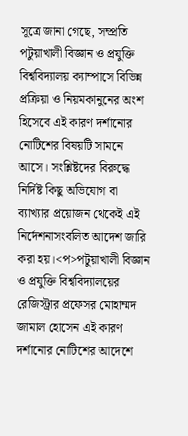সূত্রে জানা গেছে, সম্প্রতি পটুয়াখালী বিজ্ঞান ও প্রযুক্তি বিশ্ববিদ্যালয় ক্যাম্পাসে বিভিন্ন প্রক্রিয়া ও নিয়মকানুনের অংশ হিসেবে এই কারণ দর্শানোর নোটিশের বিষয়টি সামনে আসে। সংশ্লিষ্টদের বিরুদ্ধে নির্দিষ্ট কিছু অভিযোগ বা ব্যাখ্যার প্রয়োজন থেকেই এই নির্দেশনাসংবলিত আদেশ জারি করা হয়।<প>পটুয়াখালী বিজ্ঞান ও প্রযুক্তি বিশ্ববিদ্যালয়ের রেজিস্ট্রার প্রফেসর মোহাম্মদ জামাল হোসেন এই কারণ দর্শানোর নোটিশের আদেশে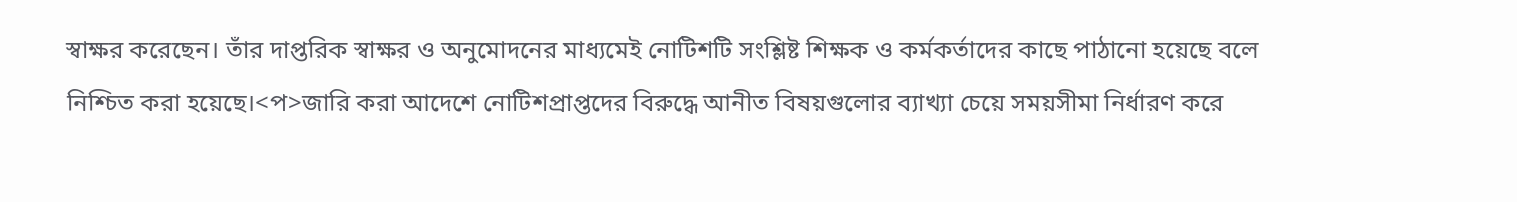স্বাক্ষর করেছেন। তাঁর দাপ্তরিক স্বাক্ষর ও অনুমোদনের মাধ্যমেই নোটিশটি সংশ্লিষ্ট শিক্ষক ও কর্মকর্তাদের কাছে পাঠানো হয়েছে বলে নিশ্চিত করা হয়েছে।<প>জারি করা আদেশে নোটিশপ্রাপ্তদের বিরুদ্ধে আনীত বিষয়গুলোর ব্যাখ্যা চেয়ে সময়সীমা নির্ধারণ করে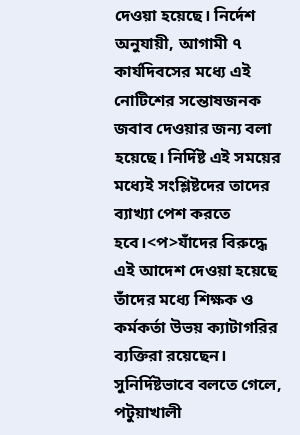দেওয়া হয়েছে। নির্দেশ অনুযায়ী, আগামী ৭ কার্যদিবসের মধ্যে এই নোটিশের সন্তোষজনক জবাব দেওয়ার জন্য বলা হয়েছে। নির্দিষ্ট এই সময়ের মধ্যেই সংশ্লিষ্টদের তাদের ব্যাখ্যা পেশ করতে হবে।<প>যাঁদের বিরুদ্ধে এই আদেশ দেওয়া হয়েছে তাঁদের মধ্যে শিক্ষক ও কর্মকর্তা উভয় ক্যাটাগরির ব্যক্তিরা রয়েছেন। সুনির্দিষ্টভাবে বলতে গেলে, পটুয়াখালী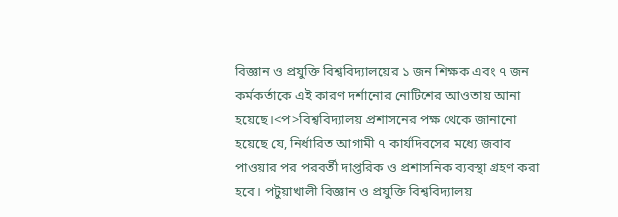বিজ্ঞান ও প্রযুক্তি বিশ্ববিদ্যালয়ের ১ জন শিক্ষক এবং ৭ জন কর্মকর্তাকে এই কারণ দর্শানোর নোটিশের আওতায় আনা হয়েছে।<প>বিশ্ববিদ্যালয় প্রশাসনের পক্ষ থেকে জানানো হয়েছে যে, নির্ধারিত আগামী ৭ কার্যদিবসের মধ্যে জবাব পাওয়ার পর পরবর্তী দাপ্তরিক ও প্রশাসনিক ব্যবস্থা গ্রহণ করা হবে। পটুয়াখালী বিজ্ঞান ও প্রযুক্তি বিশ্ববিদ্যালয়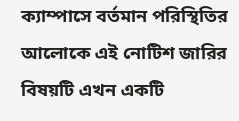ক্যাম্পাসে বর্তমান পরিস্থিতির আলোকে এই নোটিশ জারির বিষয়টি এখন একটি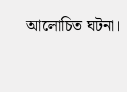আলোচিত ঘটনা।